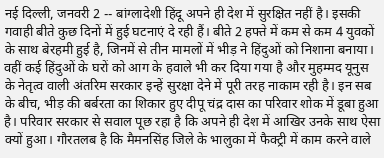नई दिल्ली, जनवरी 2 -- बांग्लादेशी हिंदू अपने ही देश में सुरक्षित नहीं है। इसकी गवाही बीते कुछ दिनों में हुई घटनाएं दे रही हैं। बीते 2 हफ्ते में कम से कम 4 युवकों के साथ बेरहमी हुई है, जिनमें से तीन मामलों में भीड़ ने हिंदुओं को निशाना बनाया। वहीं कई हिंदुओं के घरों को आग के हवाले भी कर दिया गया है और मुहम्मद यूनुस के नेतृत्व वाली अंतरिम सरकार इन्हें सुरक्षा देने में पूरी तरह नाकाम रही है। इन सब के बीच, भीड़ की बर्बरता का शिकार हुए दीपू चंद्र दास का परिवार शोक में डूबा हुआ है। परिवार सरकार से सवाल पूछ रहा है कि अपने ही देश में आखिर उनके साथ ऐसा क्यों हुआ। गौरतलब है कि मैमनसिंह जिले के भालुका में फैक्ट्री में काम करने वाले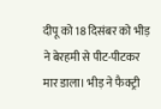दीपू को 18 दिसंबर को भीड़ ने बेरहमी से पीट-पीटकर मार डाला। भीड़ ने फैक्ट्री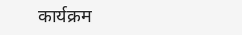कार्यक्रम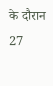के दौरान 27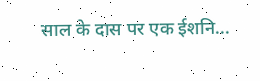साल के दास पर एक ईशनि...